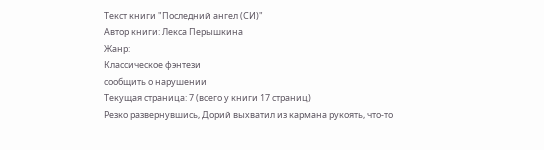Текст книги "Последний ангел (СИ)"
Автор книги: Лекса Перышкина
Жанр:
Классическое фэнтези
сообщить о нарушении
Текущая страница: 7 (всего у книги 17 страниц)
Резко развернувшись, Дорий выхватил из кармана рукоять, что-то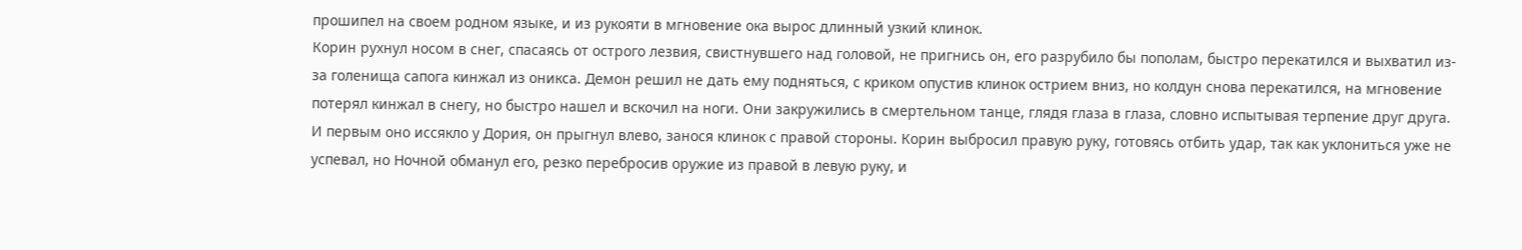прошипел на своем родном языке, и из рукояти в мгновение ока вырос длинный узкий клинок.
Корин рухнул носом в снег, спасаясь от острого лезвия, свистнувшего над головой, не пригнись он, его разрубило бы пополам, быстро перекатился и выхватил из-за голенища сапога кинжал из оникса. Демон решил не дать ему подняться, с криком опустив клинок острием вниз, но колдун снова перекатился, на мгновение потерял кинжал в снегу, но быстро нашел и вскочил на ноги. Они закружились в смертельном танце, глядя глаза в глаза, словно испытывая терпение друг друга. И первым оно иссякло у Дория, он прыгнул влево, занося клинок с правой стороны. Корин выбросил правую руку, готовясь отбить удар, так как уклониться уже не успевал, но Ночной обманул его, резко перебросив оружие из правой в левую руку, и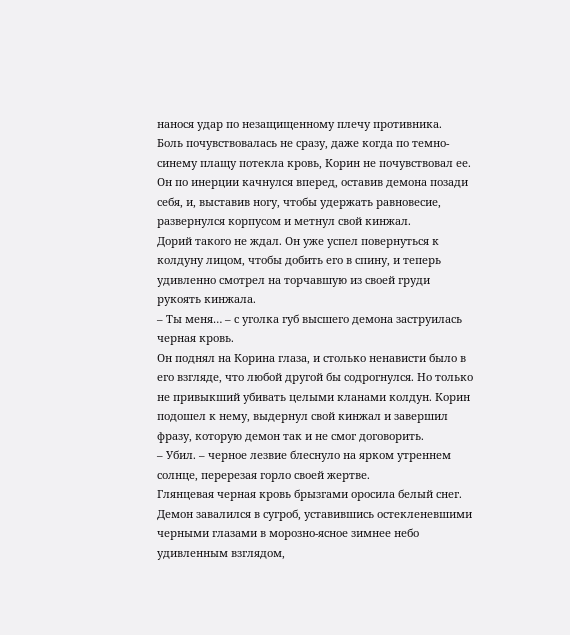нанося удар по незащищенному плечу противника.
Боль почувствовалась не сразу, даже когда по темно-синему плащу потекла кровь, Корин не почувствовал ее. Он по инерции качнулся вперед, оставив демона позади себя, и, выставив ногу, чтобы удержать равновесие, развернулся корпусом и метнул свой кинжал.
Дорий такого не ждал. Он уже успел повернуться к колдуну лицом, чтобы добить его в спину, и теперь удивленно смотрел на торчавшую из своей груди рукоять кинжала.
– Ты меня… – с уголка губ высшего демона заструилась черная кровь.
Он поднял на Корина глаза, и столько ненависти было в его взгляде, что любой другой бы содрогнулся. Но только не привыкший убивать целыми кланами колдун. Корин подошел к нему, выдернул свой кинжал и завершил фразу, которую демон так и не смог договорить.
– Убил. – черное лезвие блеснуло на ярком утреннем солнце, перерезая горло своей жертве.
Глянцевая черная кровь брызгами оросила белый снег. Демон завалился в сугроб, уставившись остекленевшими черными глазами в морозно-ясное зимнее небо удивленным взглядом,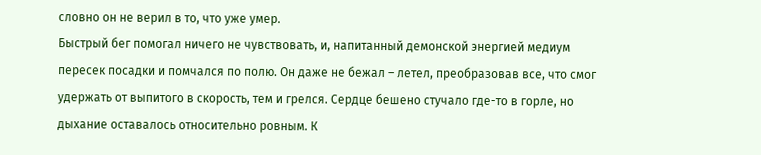словно он не верил в то, что уже умер.
Быстрый бег помогал ничего не чувствовать, и, напитанный демонской энергией медиум пересек посадки и помчался по полю. Он даже не бежал – летел, преобразовав все, что смог удержать от выпитого в скорость, тем и грелся. Сердце бешено стучало где-то в горле, но дыхание оставалось относительно ровным. К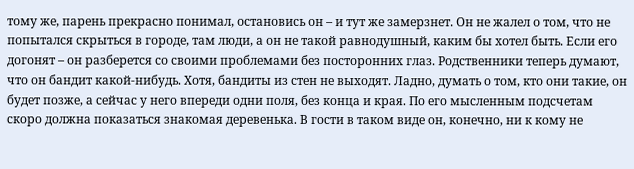тому же, парень прекрасно понимал, остановись он – и тут же замерзнет. Он не жалел о том, что не попытался скрыться в городе, там люди, а он не такой равнодушный, каким бы хотел быть. Если его догонят – он разберется со своими проблемами без посторонних глаз. Родственники теперь думают, что он бандит какой-нибудь. Хотя, бандиты из стен не выходят. Ладно, думать о том, кто они такие, он будет позже, а сейчас у него впереди одни поля, без конца и края. По его мысленным подсчетам скоро должна показаться знакомая деревенька. В гости в таком виде он, конечно, ни к кому не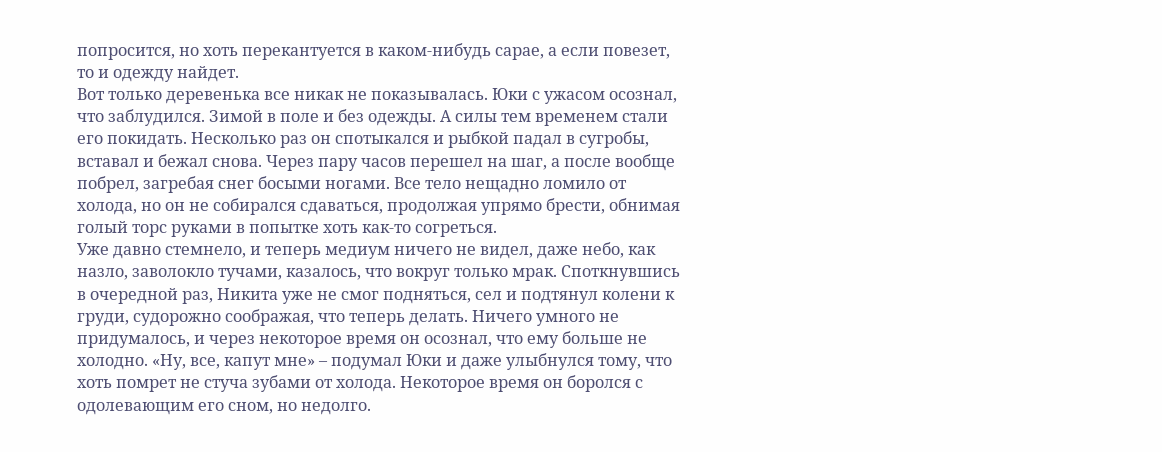попросится, но хоть перекантуется в каком-нибудь сарае, а если повезет, то и одежду найдет.
Вот только деревенька все никак не показывалась. Юки с ужасом осознал, что заблудился. Зимой в поле и без одежды. А силы тем временем стали его покидать. Несколько раз он спотыкался и рыбкой падал в сугробы, вставал и бежал снова. Через пару часов перешел на шаг, а после вообще побрел, загребая снег босыми ногами. Все тело нещадно ломило от холода, но он не собирался сдаваться, продолжая упрямо брести, обнимая голый торс руками в попытке хоть как-то согреться.
Уже давно стемнело, и теперь медиум ничего не видел, даже небо, как назло, заволокло тучами, казалось, что вокруг только мрак. Споткнувшись в очередной раз, Никита уже не смог подняться, сел и подтянул колени к груди, судорожно соображая, что теперь делать. Ничего умного не придумалось, и через некоторое время он осознал, что ему больше не холодно. «Ну, все, капут мне» – подумал Юки и даже улыбнулся тому, что хоть помрет не стуча зубами от холода. Некоторое время он боролся с одолевающим его сном, но недолго.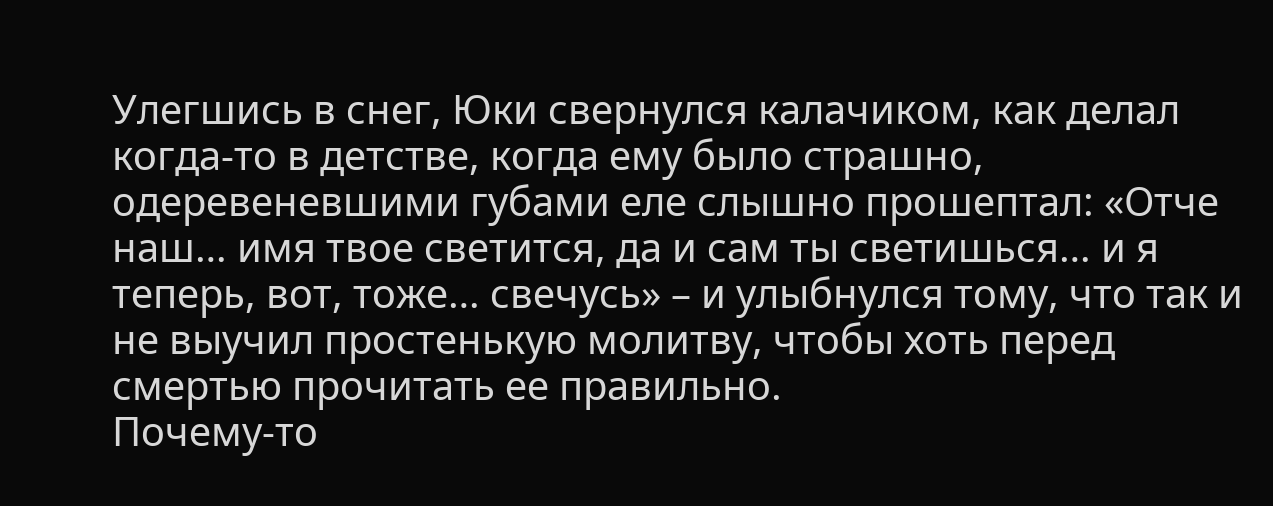Улегшись в снег, Юки свернулся калачиком, как делал когда-то в детстве, когда ему было страшно, одеревеневшими губами еле слышно прошептал: «Отче наш… имя твое светится, да и сам ты светишься… и я теперь, вот, тоже… свечусь» – и улыбнулся тому, что так и не выучил простенькую молитву, чтобы хоть перед смертью прочитать ее правильно.
Почему-то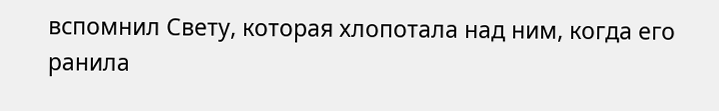вспомнил Свету, которая хлопотала над ним, когда его ранила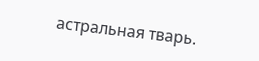астральная тварь.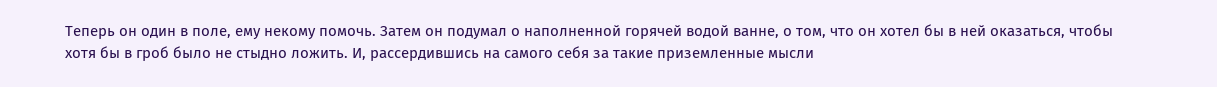Теперь он один в поле, ему некому помочь. Затем он подумал о наполненной горячей водой ванне, о том, что он хотел бы в ней оказаться, чтобы хотя бы в гроб было не стыдно ложить. И, рассердившись на самого себя за такие приземленные мысли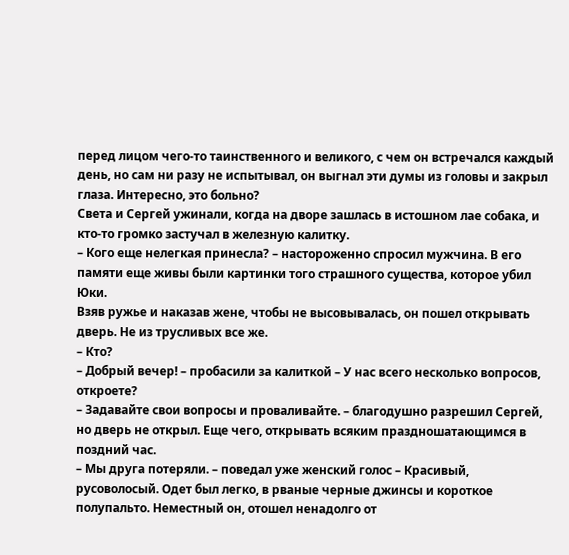перед лицом чего-то таинственного и великого, с чем он встречался каждый день, но сам ни разу не испытывал, он выгнал эти думы из головы и закрыл глаза. Интересно, это больно?
Света и Сергей ужинали, когда на дворе зашлась в истошном лае собака, и кто-то громко застучал в железную калитку.
– Кого еще нелегкая принесла? – настороженно спросил мужчина. В его памяти еще живы были картинки того страшного существа, которое убил Юки.
Взяв ружье и наказав жене, чтобы не высовывалась, он пошел открывать дверь. Не из трусливых все же.
– Кто?
– Добрый вечер! – пробасили за калиткой – У нас всего несколько вопросов, откроете?
– Задавайте свои вопросы и проваливайте. – благодушно разрешил Сергей, но дверь не открыл. Еще чего, открывать всяким праздношатающимся в поздний час.
– Мы друга потеряли. – поведал уже женский голос – Красивый, русоволосый. Одет был легко, в рваные черные джинсы и короткое полупальто. Неместный он, отошел ненадолго от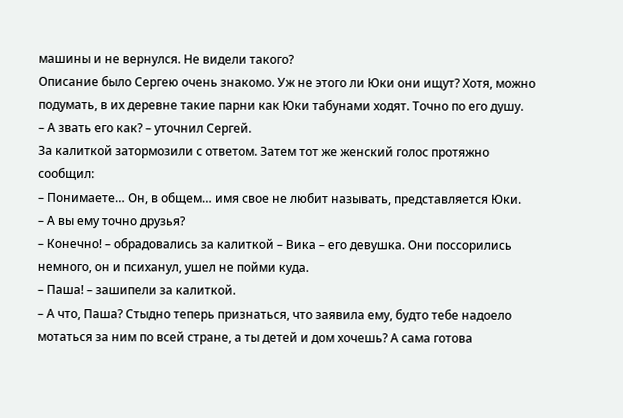машины и не вернулся. Не видели такого?
Описание было Сергею очень знакомо. Уж не этого ли Юки они ищут? Хотя, можно подумать, в их деревне такие парни как Юки табунами ходят. Точно по его душу.
– А звать его как? – уточнил Сергей.
За калиткой затормозили с ответом. Затем тот же женский голос протяжно сообщил:
– Понимаете… Он, в общем… имя свое не любит называть, представляется Юки.
– А вы ему точно друзья?
– Конечно! – обрадовались за калиткой – Вика – его девушка. Они поссорились немного, он и психанул, ушел не пойми куда.
– Паша! – зашипели за калиткой.
– А что, Паша? Стыдно теперь признаться, что заявила ему, будто тебе надоело мотаться за ним по всей стране, а ты детей и дом хочешь? А сама готова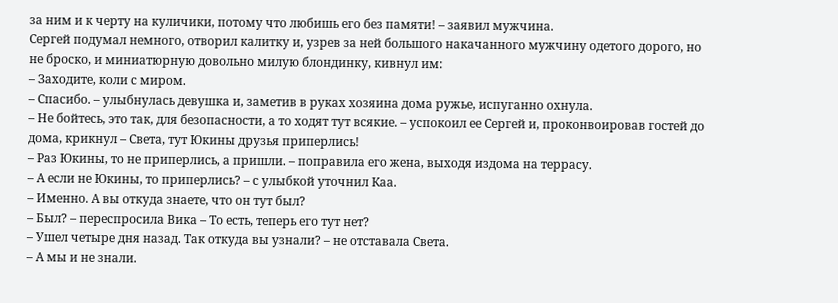за ним и к черту на куличики, потому что любишь его без памяти! – заявил мужчина.
Сергей подумал немного, отворил калитку и, узрев за ней большого накачанного мужчину одетого дорого, но не броско, и миниатюрную довольно милую блондинку, кивнул им:
– Заходите, коли с миром.
– Спасибо. – улыбнулась девушка и, заметив в руках хозяина дома ружье, испуганно охнула.
– Не бойтесь, это так, для безопасности, а то ходят тут всякие. – успокоил ее Сергей и, проконвоировав гостей до дома, крикнул – Света, тут Юкины друзья приперлись!
– Раз Юкины, то не приперлись, а пришли. – поправила его жена, выходя издома на террасу.
– А если не Юкины, то приперлись? – с улыбкой уточнил Каа.
– Именно. А вы откуда знаете, что он тут был?
– Был? – переспросила Вика – То есть, теперь его тут нет?
– Ушел четыре дня назад. Так откуда вы узнали? – не отставала Света.
– А мы и не знали.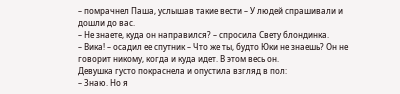– помрачнел Паша, услышав такие вести – У людей спрашивали и дошли до вас.
– Не знаете, куда он направился? – спросила Свету блондинка.
– Вика! – осадил ее спутник – Что же ты, будто Юки не знаешь? Он не говорит никому, когда и куда идет. В этом весь он.
Девушка густо покраснела и опустила взгляд в пол:
– Знаю. Но я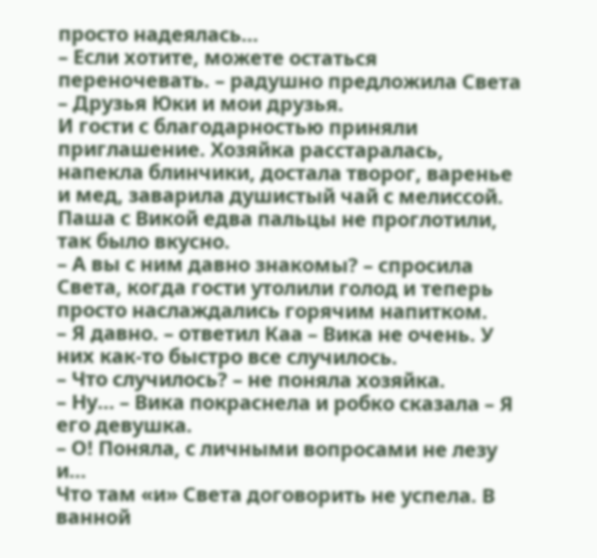просто надеялась…
– Если хотите, можете остаться переночевать. – радушно предложила Света – Друзья Юки и мои друзья.
И гости с благодарностью приняли приглашение. Хозяйка расстаралась, напекла блинчики, достала творог, варенье и мед, заварила душистый чай с мелиссой. Паша с Викой едва пальцы не проглотили, так было вкусно.
– А вы с ним давно знакомы? – спросила Света, когда гости утолили голод и теперь просто наслаждались горячим напитком.
– Я давно. – ответил Каа – Вика не очень. У них как-то быстро все случилось.
– Что случилось? – не поняла хозяйка.
– Ну… – Вика покраснела и робко сказала – Я его девушка.
– О! Поняла, с личными вопросами не лезу и…
Что там «и» Света договорить не успела. В ванной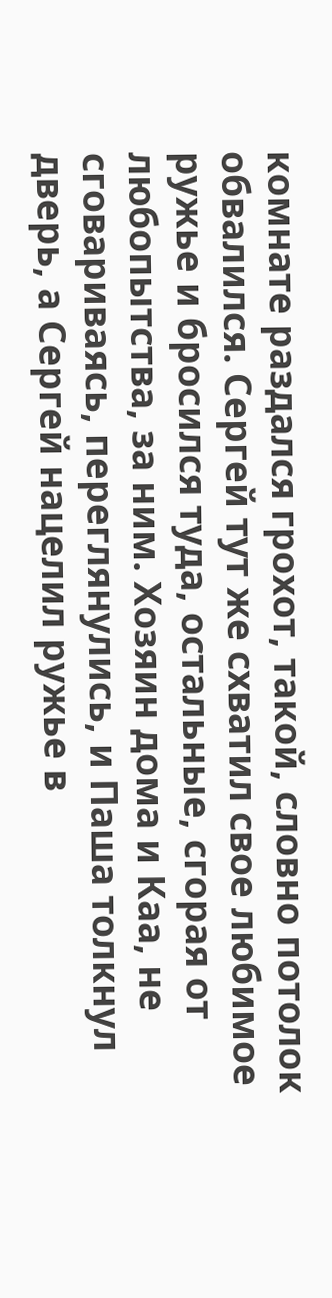комнате раздался грохот, такой, словно потолок обвалился. Сергей тут же схватил свое любимое ружье и бросился туда, остальные, сгорая от любопытства, за ним. Хозяин дома и Каа, не сговариваясь, переглянулись, и Паша толкнул дверь, а Сергей нацелил ружье в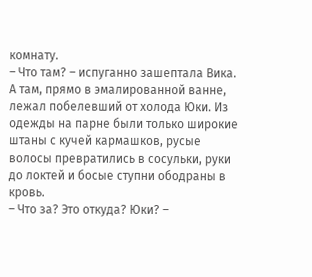комнату.
– Что там? – испуганно зашептала Вика.
А там, прямо в эмалированной ванне, лежал побелевший от холода Юки. Из одежды на парне были только широкие штаны с кучей кармашков, русые волосы превратились в сосульки, руки до локтей и босые ступни ободраны в кровь.
– Что за? Это откуда? Юки? –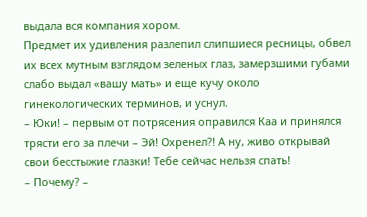выдала вся компания хором.
Предмет их удивления разлепил слипшиеся ресницы, обвел их всех мутным взглядом зеленых глаз, замерзшими губами слабо выдал «вашу мать» и еще кучу около гинекологических терминов, и уснул.
– Юки! – первым от потрясения оправился Каа и принялся трясти его за плечи – Эй! Охренел?! А ну, живо открывай свои бесстыжие глазки! Тебе сейчас нельзя спать!
– Почему? –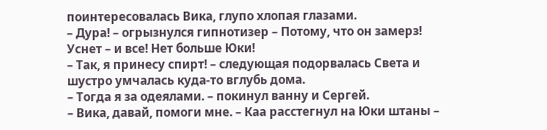поинтересовалась Вика, глупо хлопая глазами.
– Дура! – огрызнулся гипнотизер – Потому, что он замерз! Уснет – и все! Нет больше Юки!
– Так, я принесу спирт! – следующая подорвалась Света и шустро умчалась куда-то вглубь дома.
– Тогда я за одеялами. – покинул ванну и Сергей.
– Вика, давай, помоги мне. – Каа расстегнул на Юки штаны –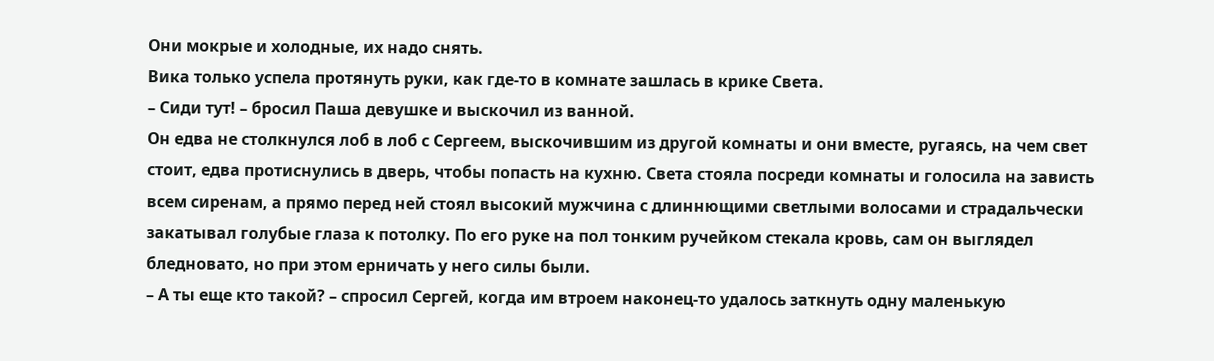Они мокрые и холодные, их надо снять.
Вика только успела протянуть руки, как где-то в комнате зашлась в крике Света.
– Сиди тут! – бросил Паша девушке и выскочил из ванной.
Он едва не столкнулся лоб в лоб с Сергеем, выскочившим из другой комнаты и они вместе, ругаясь, на чем свет стоит, едва протиснулись в дверь, чтобы попасть на кухню. Света стояла посреди комнаты и голосила на зависть всем сиренам, а прямо перед ней стоял высокий мужчина с длиннющими светлыми волосами и страдальчески закатывал голубые глаза к потолку. По его руке на пол тонким ручейком стекала кровь, сам он выглядел бледновато, но при этом ерничать у него силы были.
– А ты еще кто такой? – спросил Сергей, когда им втроем наконец-то удалось заткнуть одну маленькую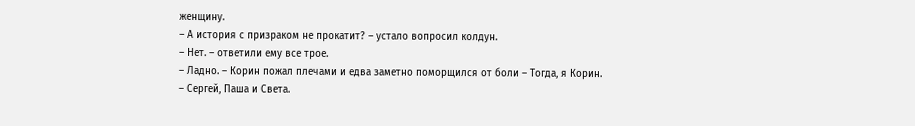женщину.
– А история с призраком не прокатит? – устало вопросил колдун.
– Нет. – ответили ему все трое.
– Ладно. – Корин пожал плечами и едва заметно поморщился от боли – Тогда, я Корин.
– Сергей, Паша и Света.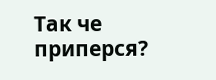Так че приперся?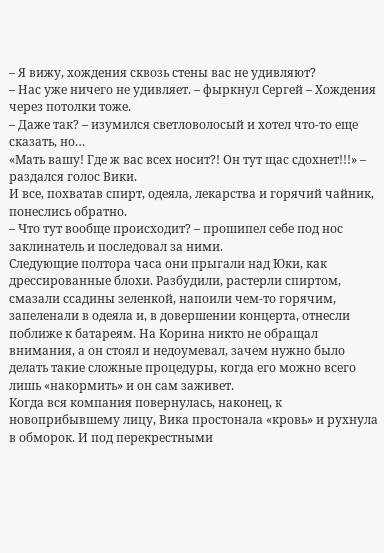– Я вижу, хождения сквозь стены вас не удивляют?
– Нас уже ничего не удивляет. – фыркнул Сергей – Хождения через потолки тоже.
– Даже так? – изумился светловолосый и хотел что-то еще сказать, но…
«Мать вашу! Где ж вас всех носит?! Он тут щас сдохнет!!!» – раздался голос Вики.
И все, похватав спирт, одеяла, лекарства и горячий чайник, понеслись обратно.
– Что тут вообще происходит? – прошипел себе под нос заклинатель и последовал за ними.
Следующие полтора часа они прыгали над Юки, как дрессированные блохи. Разбудили, растерли спиртом, смазали ссадины зеленкой, напоили чем-то горячим, запеленали в одеяла и, в довершении концерта, отнесли поближе к батареям. На Корина никто не обращал внимания, а он стоял и недоумевал, зачем нужно было делать такие сложные процедуры, когда его можно всего лишь «накормить» и он сам заживет.
Когда вся компания повернулась, наконец, к новоприбывшему лицу, Вика простонала «кровь» и рухнула в обморок. И под перекрестными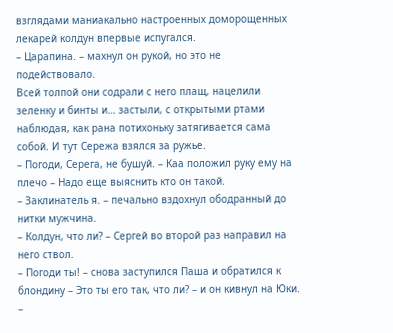взглядами маниакально настроенных доморощенных лекарей колдун впервые испугался.
– Царапина. – махнул он рукой, но это не подействовало.
Всей толпой они содрали с него плащ, нацелили зеленку и бинты и… застыли, с открытыми ртами наблюдая, как рана потихоньку затягивается сама собой. И тут Сережа взялся за ружье.
– Погоди, Серега, не бушуй. – Каа положил руку ему на плечо – Надо еще выяснить кто он такой.
– Заклинатель я. – печально вздохнул ободранный до нитки мужчина.
– Колдун, что ли? – Сергей во второй раз направил на него ствол.
– Погоди ты! – снова заступился Паша и обратился к блондину – Это ты его так, что ли? – и он кивнул на Юки.
–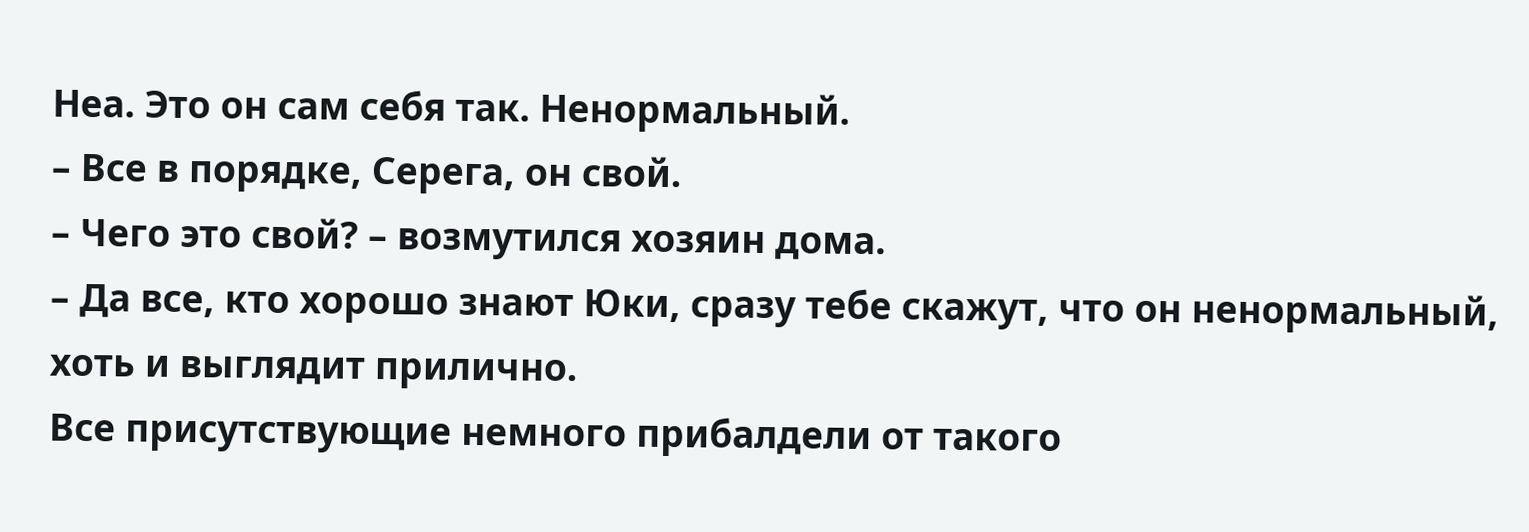Неа. Это он сам себя так. Ненормальный.
– Все в порядке, Серега, он свой.
– Чего это свой? – возмутился хозяин дома.
– Да все, кто хорошо знают Юки, сразу тебе скажут, что он ненормальный, хоть и выглядит прилично.
Все присутствующие немного прибалдели от такого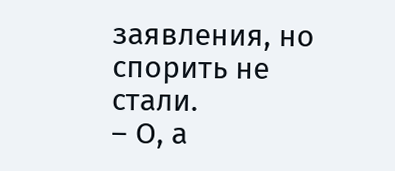заявления, но спорить не стали.
– О, а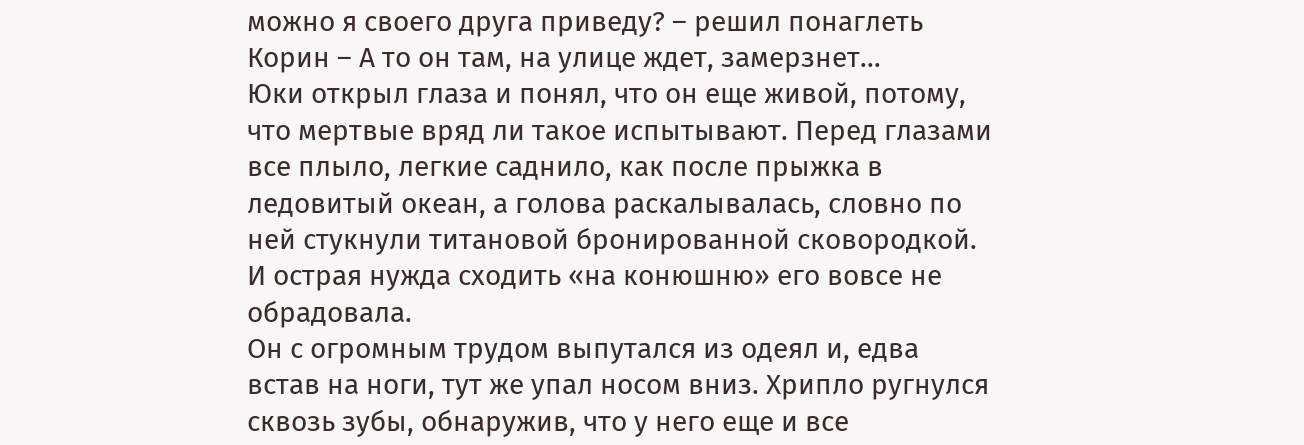можно я своего друга приведу? – решил понаглеть Корин – А то он там, на улице ждет, замерзнет…
Юки открыл глаза и понял, что он еще живой, потому, что мертвые вряд ли такое испытывают. Перед глазами все плыло, легкие саднило, как после прыжка в ледовитый океан, а голова раскалывалась, словно по ней стукнули титановой бронированной сковородкой. И острая нужда сходить «на конюшню» его вовсе не обрадовала.
Он с огромным трудом выпутался из одеял и, едва встав на ноги, тут же упал носом вниз. Хрипло ругнулся сквозь зубы, обнаружив, что у него еще и все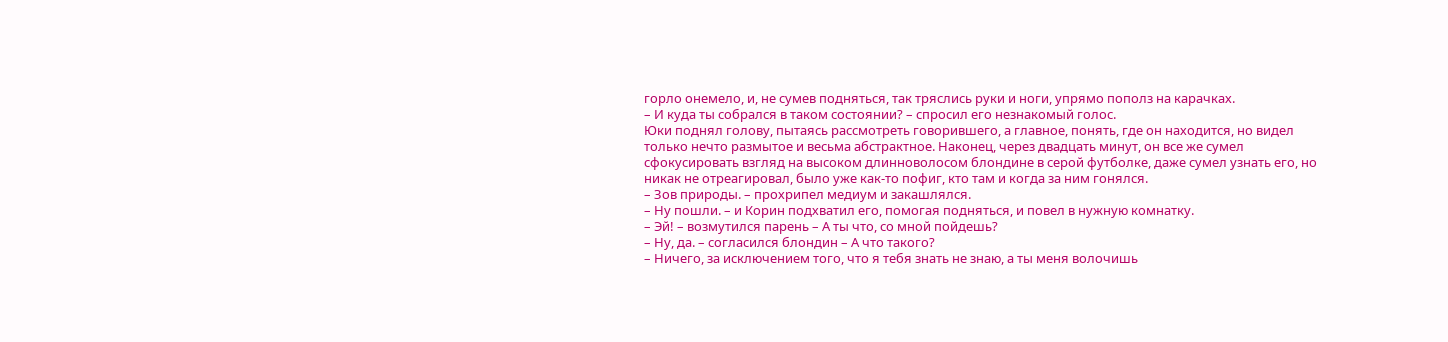горло онемело, и, не сумев подняться, так тряслись руки и ноги, упрямо пополз на карачках.
– И куда ты собрался в таком состоянии? – спросил его незнакомый голос.
Юки поднял голову, пытаясь рассмотреть говорившего, а главное, понять, где он находится, но видел только нечто размытое и весьма абстрактное. Наконец, через двадцать минут, он все же сумел сфокусировать взгляд на высоком длинноволосом блондине в серой футболке, даже сумел узнать его, но никак не отреагировал, было уже как-то пофиг, кто там и когда за ним гонялся.
– Зов природы. – прохрипел медиум и закашлялся.
– Ну пошли. – и Корин подхватил его, помогая подняться, и повел в нужную комнатку.
– Эй! – возмутился парень – А ты что, со мной пойдешь?
– Ну, да. – согласился блондин – А что такого?
– Ничего, за исключением того, что я тебя знать не знаю, а ты меня волочишь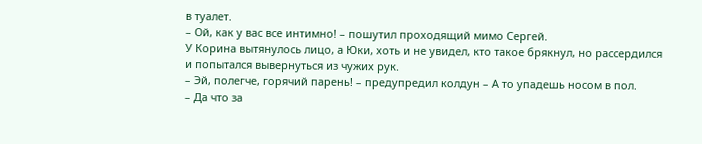в туалет.
– Ой, как у вас все интимно! – пошутил проходящий мимо Сергей.
У Корина вытянулось лицо, а Юки, хоть и не увидел, кто такое брякнул, но рассердился и попытался вывернуться из чужих рук.
– Эй, полегче, горячий парень! – предупредил колдун – А то упадешь носом в пол.
– Да что за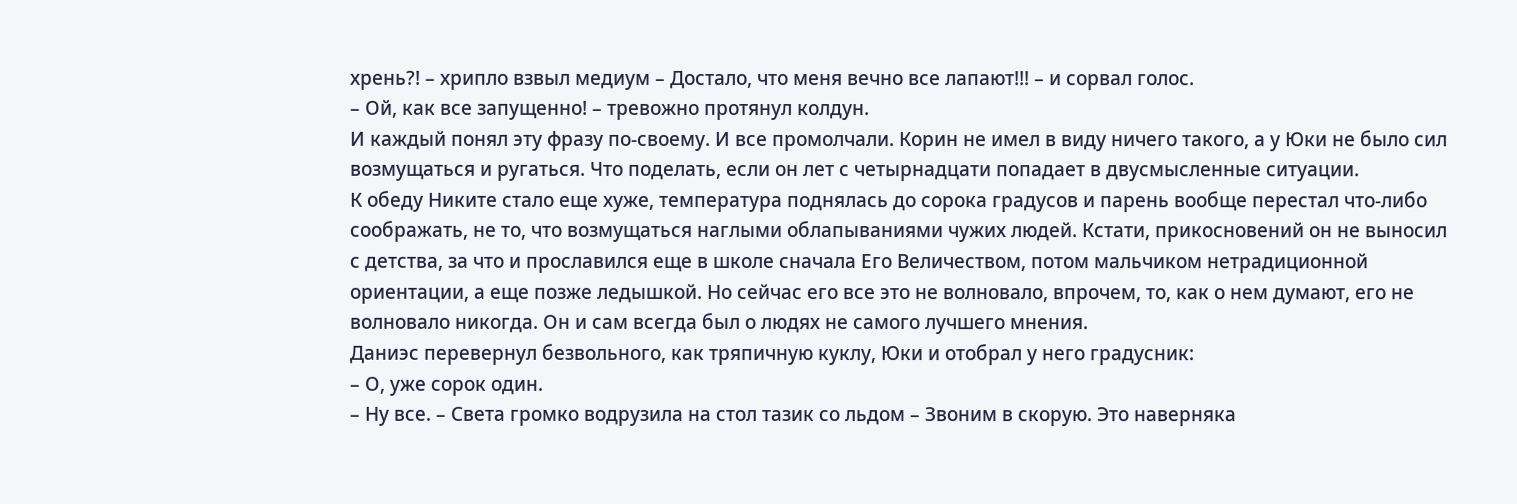хрень?! – хрипло взвыл медиум – Достало, что меня вечно все лапают!!! – и сорвал голос.
– Ой, как все запущенно! – тревожно протянул колдун.
И каждый понял эту фразу по-своему. И все промолчали. Корин не имел в виду ничего такого, а у Юки не было сил возмущаться и ругаться. Что поделать, если он лет с четырнадцати попадает в двусмысленные ситуации.
К обеду Никите стало еще хуже, температура поднялась до сорока градусов и парень вообще перестал что-либо соображать, не то, что возмущаться наглыми облапываниями чужих людей. Кстати, прикосновений он не выносил с детства, за что и прославился еще в школе сначала Его Величеством, потом мальчиком нетрадиционной ориентации, а еще позже ледышкой. Но сейчас его все это не волновало, впрочем, то, как о нем думают, его не волновало никогда. Он и сам всегда был о людях не самого лучшего мнения.
Даниэс перевернул безвольного, как тряпичную куклу, Юки и отобрал у него градусник:
– О, уже сорок один.
– Ну все. – Света громко водрузила на стол тазик со льдом – Звоним в скорую. Это наверняка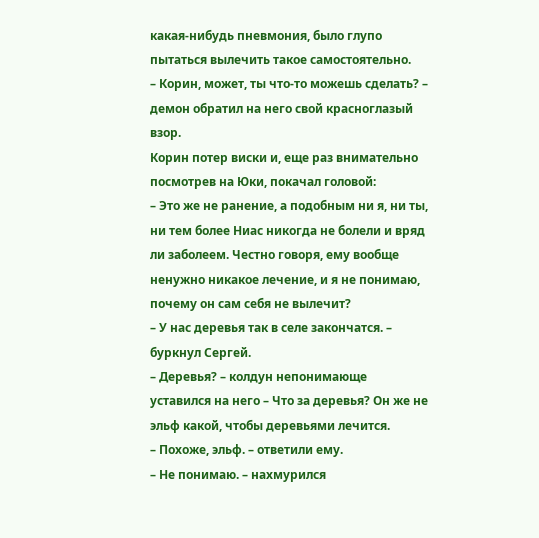какая-нибудь пневмония, было глупо пытаться вылечить такое самостоятельно.
– Корин, может, ты что-то можешь сделать? – демон обратил на него свой красноглазый взор.
Корин потер виски и, еще раз внимательно посмотрев на Юки, покачал головой:
– Это же не ранение, а подобным ни я, ни ты, ни тем более Ниас никогда не болели и вряд ли заболеем. Честно говоря, ему вообще ненужно никакое лечение, и я не понимаю, почему он сам себя не вылечит?
– У нас деревья так в селе закончатся. – буркнул Сергей.
– Деревья? – колдун непонимающе уставился на него – Что за деревья? Он же не эльф какой, чтобы деревьями лечится.
– Похоже, эльф. – ответили ему.
– Не понимаю. – нахмурился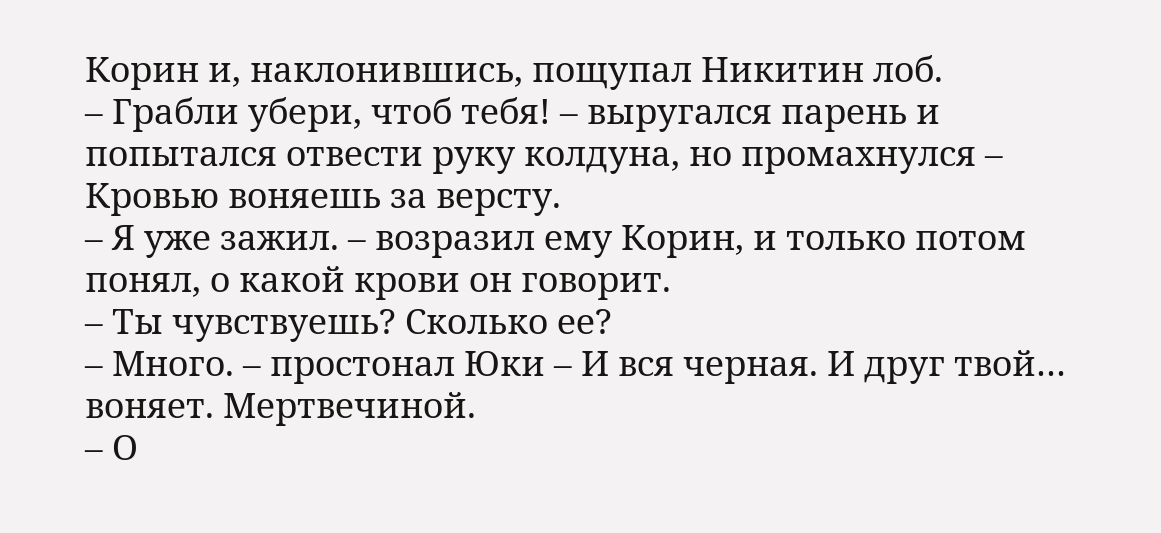Корин и, наклонившись, пощупал Никитин лоб.
– Грабли убери, чтоб тебя! – выругался парень и попытался отвести руку колдуна, но промахнулся – Кровью воняешь за версту.
– Я уже зажил. – возразил ему Корин, и только потом понял, о какой крови он говорит.
– Ты чувствуешь? Сколько ее?
– Много. – простонал Юки – И вся черная. И друг твой… воняет. Мертвечиной.
– О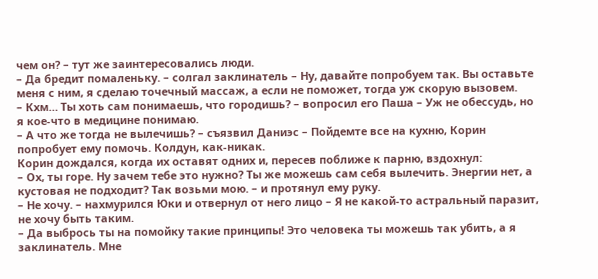чем он? – тут же заинтересовались люди.
– Да бредит помаленьку. – солгал заклинатель – Ну, давайте попробуем так. Вы оставьте меня с ним, я сделаю точечный массаж, а если не поможет, тогда уж скорую вызовем.
– Кхм… Ты хоть сам понимаешь, что городишь? – вопросил его Паша – Уж не обессудь, но я кое-что в медицине понимаю.
– А что же тогда не вылечишь? – съязвил Даниэс – Пойдемте все на кухню, Корин попробует ему помочь. Колдун, как-никак.
Корин дождался, когда их оставят одних и, пересев поближе к парню, вздохнул:
– Ох, ты горе. Ну зачем тебе это нужно? Ты же можешь сам себя вылечить. Энергии нет, а кустовая не подходит? Так возьми мою. – и протянул ему руку.
– Не хочу. – нахмурился Юки и отвернул от него лицо – Я не какой-то астральный паразит, не хочу быть таким.
– Да выбрось ты на помойку такие принципы! Это человека ты можешь так убить, а я заклинатель. Мне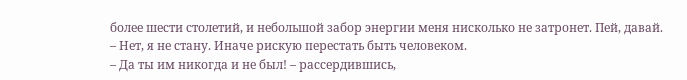более шести столетий, и небольшой забор энергии меня нисколько не затронет. Пей, давай.
– Нет, я не стану. Иначе рискую перестать быть человеком.
– Да ты им никогда и не был! – рассердившись,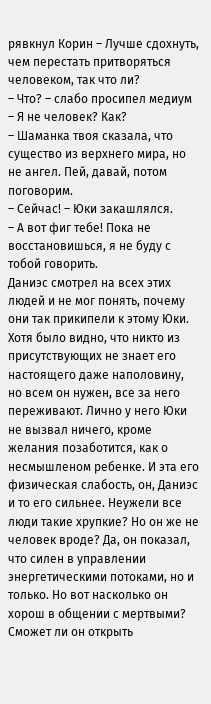рявкнул Корин – Лучше сдохнуть, чем перестать притворяться человеком, так что ли?
– Что? – слабо просипел медиум – Я не человек? Как?
– Шаманка твоя сказала, что существо из верхнего мира, но не ангел. Пей, давай, потом поговорим.
– Сейчас! – Юки закашлялся.
– А вот фиг тебе! Пока не восстановишься, я не буду с тобой говорить.
Даниэс смотрел на всех этих людей и не мог понять, почему они так прикипели к этому Юки. Хотя было видно, что никто из присутствующих не знает его настоящего даже наполовину, но всем он нужен, все за него переживают. Лично у него Юки не вызвал ничего, кроме желания позаботится, как о несмышленом ребенке. И эта его физическая слабость, он, Даниэс и то его сильнее. Неужели все люди такие хрупкие? Но он же не человек вроде? Да, он показал, что силен в управлении энергетическими потоками, но и только. Но вот насколько он хорош в общении с мертвыми? Сможет ли он открыть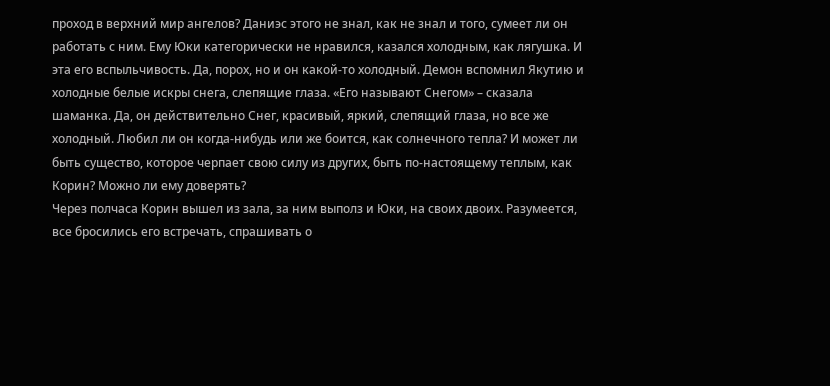проход в верхний мир ангелов? Даниэс этого не знал, как не знал и того, сумеет ли он работать с ним. Ему Юки категорически не нравился, казался холодным, как лягушка. И эта его вспыльчивость. Да, порох, но и он какой-то холодный. Демон вспомнил Якутию и холодные белые искры снега, слепящие глаза. «Его называют Снегом» – сказала шаманка. Да, он действительно Снег, красивый, яркий, слепящий глаза, но все же холодный. Любил ли он когда-нибудь или же боится, как солнечного тепла? И может ли быть существо, которое черпает свою силу из других, быть по-настоящему теплым, как Корин? Можно ли ему доверять?
Через полчаса Корин вышел из зала, за ним выполз и Юки, на своих двоих. Разумеется, все бросились его встречать, спрашивать о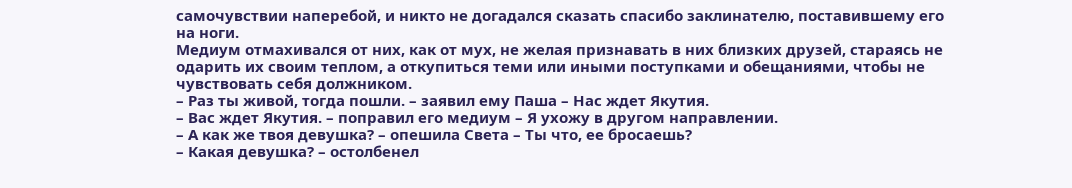самочувствии наперебой, и никто не догадался сказать спасибо заклинателю, поставившему его на ноги.
Медиум отмахивался от них, как от мух, не желая признавать в них близких друзей, стараясь не одарить их своим теплом, а откупиться теми или иными поступками и обещаниями, чтобы не чувствовать себя должником.
– Раз ты живой, тогда пошли. – заявил ему Паша – Нас ждет Якутия.
– Вас ждет Якутия. – поправил его медиум – Я ухожу в другом направлении.
– А как же твоя девушка? – опешила Света – Ты что, ее бросаешь?
– Какая девушка? – остолбенел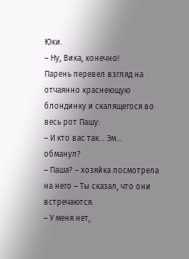Юки.
– Ну, Вика, конечно!
Парень перевел взгляд на отчаянно краснеющую блондинку и скалящегося во весь рот Пашу:
– И кто вас так… Эм… обманул?
– Паша? – хозяйка посмотрела на него – Ты сказал, что они встречаются.
– У меня нет,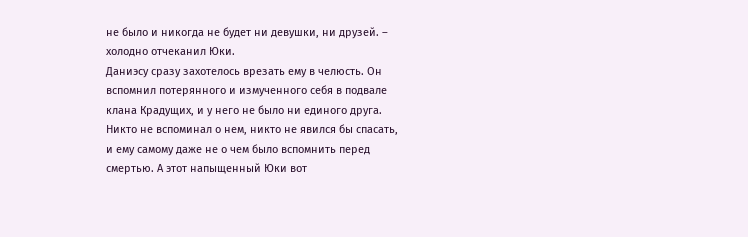не было и никогда не будет ни девушки, ни друзей. – холодно отчеканил Юки.
Даниэсу сразу захотелось врезать ему в челюсть. Он вспомнил потерянного и измученного себя в подвале клана Крадущих, и у него не было ни единого друга. Никто не вспоминал о нем, никто не явился бы спасать, и ему самому даже не о чем было вспомнить перед смертью. А этот напыщенный Юки вот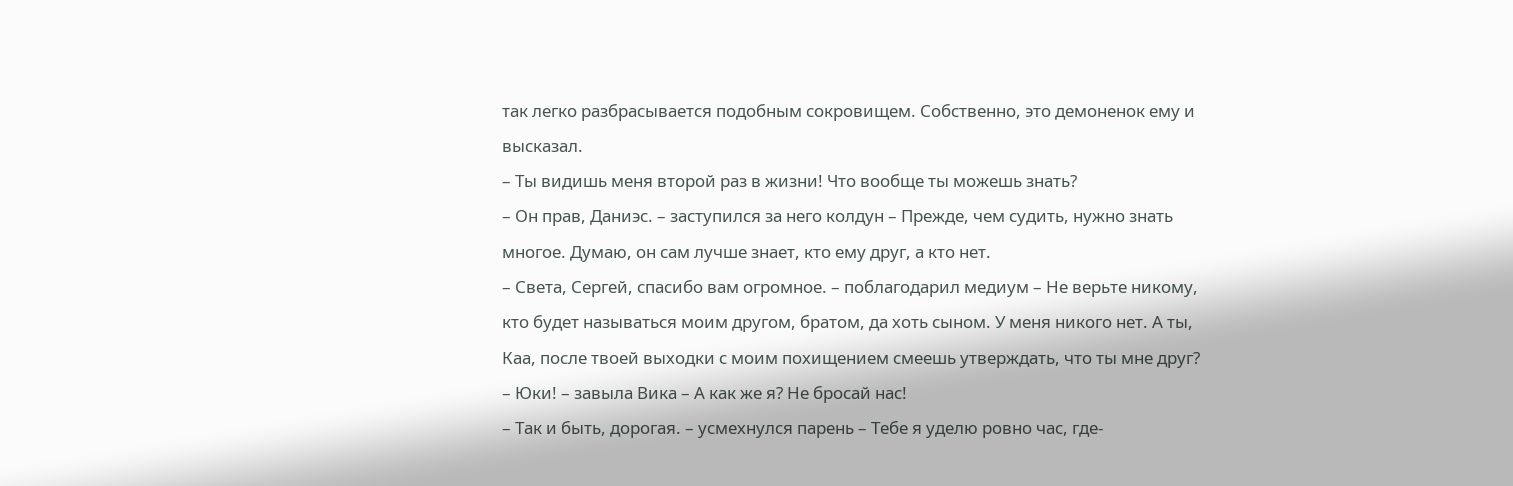так легко разбрасывается подобным сокровищем. Собственно, это демоненок ему и высказал.
– Ты видишь меня второй раз в жизни! Что вообще ты можешь знать?
– Он прав, Даниэс. – заступился за него колдун – Прежде, чем судить, нужно знать многое. Думаю, он сам лучше знает, кто ему друг, а кто нет.
– Света, Сергей, спасибо вам огромное. – поблагодарил медиум – Не верьте никому, кто будет называться моим другом, братом, да хоть сыном. У меня никого нет. А ты, Каа, после твоей выходки с моим похищением смеешь утверждать, что ты мне друг?
– Юки! – завыла Вика – А как же я? Не бросай нас!
– Так и быть, дорогая. – усмехнулся парень – Тебе я уделю ровно час, где-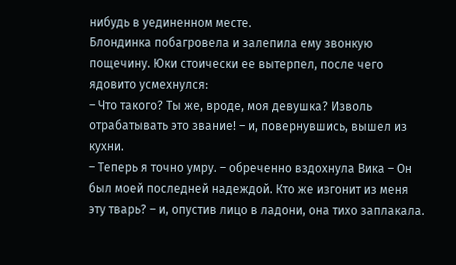нибудь в уединенном месте.
Блондинка побагровела и залепила ему звонкую пощечину. Юки стоически ее вытерпел, после чего ядовито усмехнулся:
– Что такого? Ты же, вроде, моя девушка? Изволь отрабатывать это звание! – и, повернувшись, вышел из кухни.
– Теперь я точно умру. – обреченно вздохнула Вика – Он был моей последней надеждой. Кто же изгонит из меня эту тварь? – и, опустив лицо в ладони, она тихо заплакала.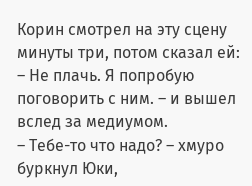Корин смотрел на эту сцену минуты три, потом сказал ей:
– Не плачь. Я попробую поговорить с ним. – и вышел вслед за медиумом.
– Тебе-то что надо? – хмуро буркнул Юки,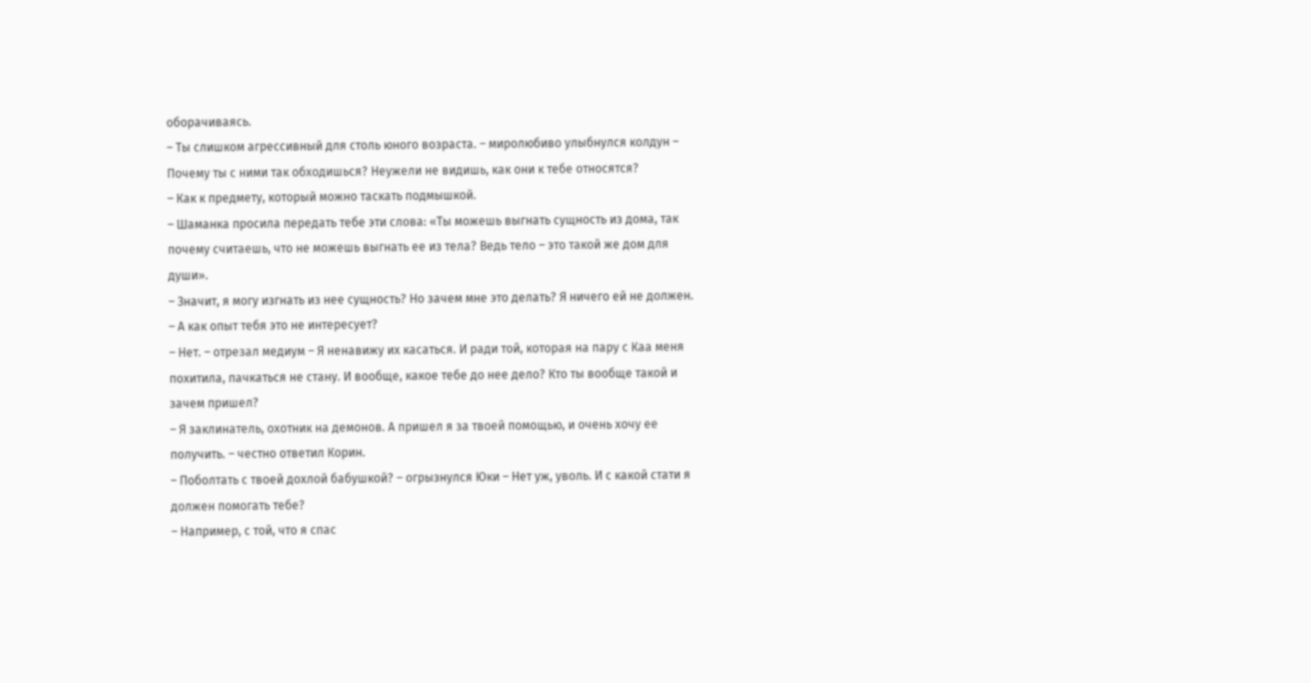оборачиваясь.
– Ты слишком агрессивный для столь юного возраста. – миролюбиво улыбнулся колдун – Почему ты с ними так обходишься? Неужели не видишь, как они к тебе относятся?
– Как к предмету, который можно таскать подмышкой.
– Шаманка просила передать тебе эти слова: «Ты можешь выгнать сущность из дома, так почему считаешь, что не можешь выгнать ее из тела? Ведь тело – это такой же дом для души».
– Значит, я могу изгнать из нее сущность? Но зачем мне это делать? Я ничего ей не должен.
– А как опыт тебя это не интересует?
– Нет. – отрезал медиум – Я ненавижу их касаться. И ради той, которая на пару с Каа меня похитила, пачкаться не стану. И вообще, какое тебе до нее дело? Кто ты вообще такой и зачем пришел?
– Я заклинатель, охотник на демонов. А пришел я за твоей помощью, и очень хочу ее получить. – честно ответил Корин.
– Поболтать с твоей дохлой бабушкой? – огрызнулся Юки – Нет уж, уволь. И с какой стати я должен помогать тебе?
– Например, с той, что я спас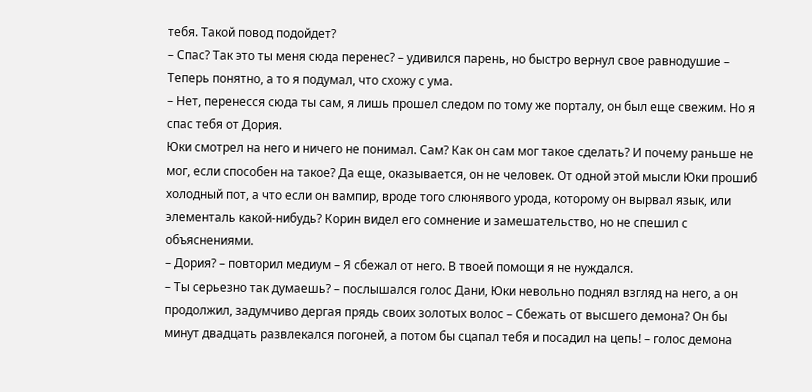тебя. Такой повод подойдет?
– Спас? Так это ты меня сюда перенес? – удивился парень, но быстро вернул свое равнодушие – Теперь понятно, а то я подумал, что схожу с ума.
– Нет, перенесся сюда ты сам, я лишь прошел следом по тому же порталу, он был еще свежим. Но я спас тебя от Дория.
Юки смотрел на него и ничего не понимал. Сам? Как он сам мог такое сделать? И почему раньше не мог, если способен на такое? Да еще, оказывается, он не человек. От одной этой мысли Юки прошиб холодный пот, а что если он вампир, вроде того слюнявого урода, которому он вырвал язык, или элементаль какой-нибудь? Корин видел его сомнение и замешательство, но не спешил с объяснениями.
– Дория? – повторил медиум – Я сбежал от него. В твоей помощи я не нуждался.
– Ты серьезно так думаешь? – послышался голос Дани, Юки невольно поднял взгляд на него, а он продолжил, задумчиво дергая прядь своих золотых волос – Сбежать от высшего демона? Он бы минут двадцать развлекался погоней, а потом бы сцапал тебя и посадил на цепь! – голос демона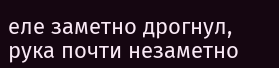еле заметно дрогнул, рука почти незаметно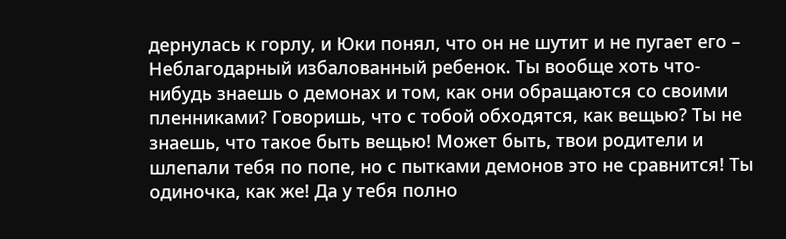дернулась к горлу, и Юки понял, что он не шутит и не пугает его – Неблагодарный избалованный ребенок. Ты вообще хоть что-нибудь знаешь о демонах и том, как они обращаются со своими пленниками? Говоришь, что с тобой обходятся, как вещью? Ты не знаешь, что такое быть вещью! Может быть, твои родители и шлепали тебя по попе, но с пытками демонов это не сравнится! Ты одиночка, как же! Да у тебя полно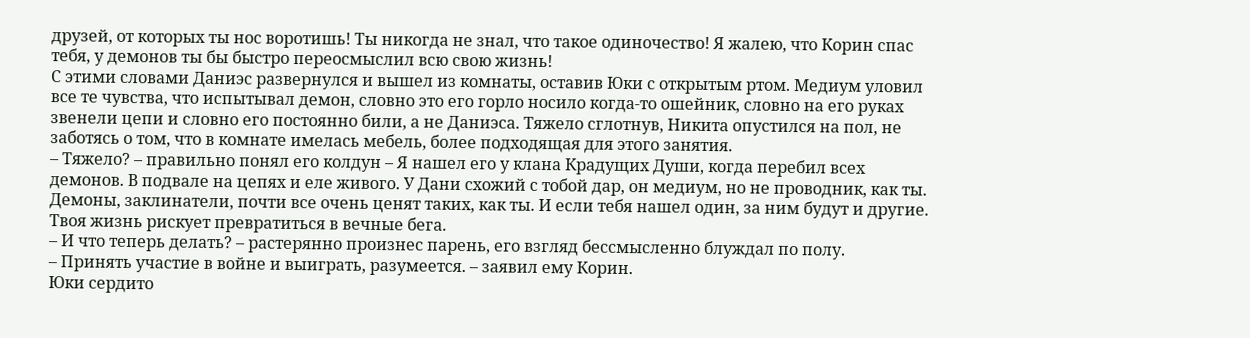друзей, от которых ты нос воротишь! Ты никогда не знал, что такое одиночество! Я жалею, что Корин спас тебя, у демонов ты бы быстро переосмыслил всю свою жизнь!
С этими словами Даниэс развернулся и вышел из комнаты, оставив Юки с открытым ртом. Медиум уловил все те чувства, что испытывал демон, словно это его горло носило когда-то ошейник, словно на его руках звенели цепи и словно его постоянно били, а не Даниэса. Тяжело сглотнув, Никита опустился на пол, не заботясь о том, что в комнате имелась мебель, более подходящая для этого занятия.
– Тяжело? – правильно понял его колдун – Я нашел его у клана Крадущих Души, когда перебил всех демонов. В подвале на цепях и еле живого. У Дани схожий с тобой дар, он медиум, но не проводник, как ты. Демоны, заклинатели, почти все очень ценят таких, как ты. И если тебя нашел один, за ним будут и другие. Твоя жизнь рискует превратиться в вечные бега.
– И что теперь делать? – растерянно произнес парень, его взгляд бессмысленно блуждал по полу.
– Принять участие в войне и выиграть, разумеется. – заявил ему Корин.
Юки сердито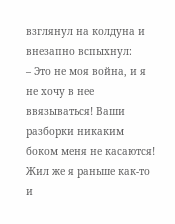взглянул на колдуна и внезапно вспыхнул:
– Это не моя война, и я не хочу в нее ввязываться! Ваши разборки никаким боком меня не касаются! Жил же я раньше как-то и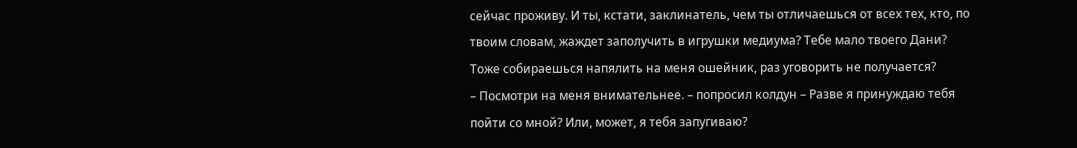сейчас проживу. И ты, кстати, заклинатель, чем ты отличаешься от всех тех, кто, по твоим словам, жаждет заполучить в игрушки медиума? Тебе мало твоего Дани? Тоже собираешься напялить на меня ошейник, раз уговорить не получается?
– Посмотри на меня внимательнее. – попросил колдун – Разве я принуждаю тебя пойти со мной? Или, может, я тебя запугиваю?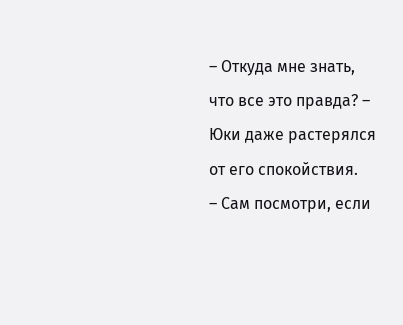– Откуда мне знать, что все это правда? – Юки даже растерялся от его спокойствия.
– Сам посмотри, если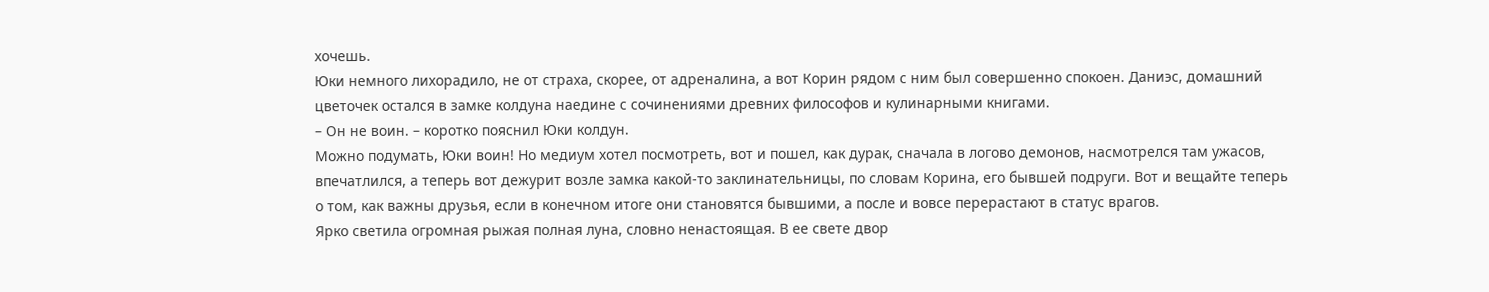хочешь.
Юки немного лихорадило, не от страха, скорее, от адреналина, а вот Корин рядом с ним был совершенно спокоен. Даниэс, домашний цветочек остался в замке колдуна наедине с сочинениями древних философов и кулинарными книгами.
– Он не воин. – коротко пояснил Юки колдун.
Можно подумать, Юки воин! Но медиум хотел посмотреть, вот и пошел, как дурак, сначала в логово демонов, насмотрелся там ужасов, впечатлился, а теперь вот дежурит возле замка какой-то заклинательницы, по словам Корина, его бывшей подруги. Вот и вещайте теперь о том, как важны друзья, если в конечном итоге они становятся бывшими, а после и вовсе перерастают в статус врагов.
Ярко светила огромная рыжая полная луна, словно ненастоящая. В ее свете двор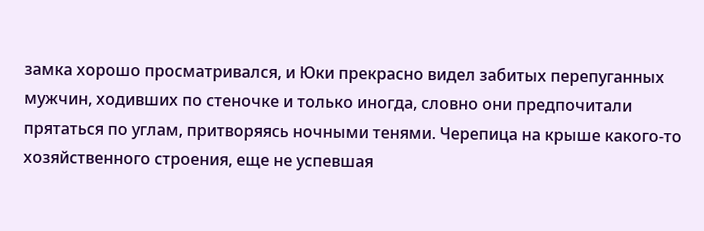замка хорошо просматривался, и Юки прекрасно видел забитых перепуганных мужчин, ходивших по стеночке и только иногда, словно они предпочитали прятаться по углам, притворяясь ночными тенями. Черепица на крыше какого-то хозяйственного строения, еще не успевшая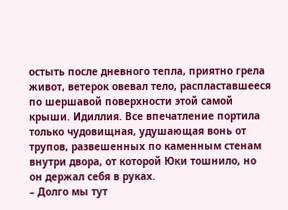остыть после дневного тепла, приятно грела живот, ветерок овевал тело, распластавшееся по шершавой поверхности этой самой крыши. Идиллия. Все впечатление портила только чудовищная, удушающая вонь от трупов, развешенных по каменным стенам внутри двора, от которой Юки тошнило, но он держал себя в руках.
– Долго мы тут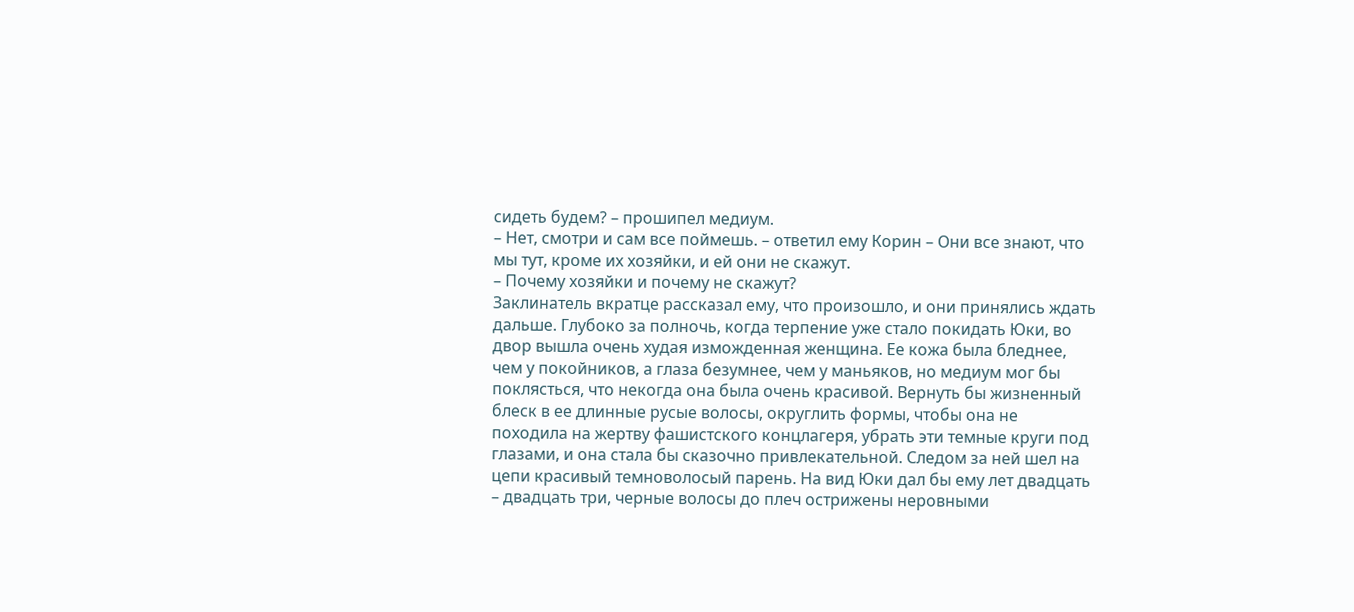сидеть будем? – прошипел медиум.
– Нет, смотри и сам все поймешь. – ответил ему Корин – Они все знают, что мы тут, кроме их хозяйки, и ей они не скажут.
– Почему хозяйки и почему не скажут?
Заклинатель вкратце рассказал ему, что произошло, и они принялись ждать дальше. Глубоко за полночь, когда терпение уже стало покидать Юки, во двор вышла очень худая изможденная женщина. Ее кожа была бледнее, чем у покойников, а глаза безумнее, чем у маньяков, но медиум мог бы поклясться, что некогда она была очень красивой. Вернуть бы жизненный блеск в ее длинные русые волосы, округлить формы, чтобы она не походила на жертву фашистского концлагеря, убрать эти темные круги под глазами, и она стала бы сказочно привлекательной. Следом за ней шел на цепи красивый темноволосый парень. На вид Юки дал бы ему лет двадцать – двадцать три, черные волосы до плеч острижены неровными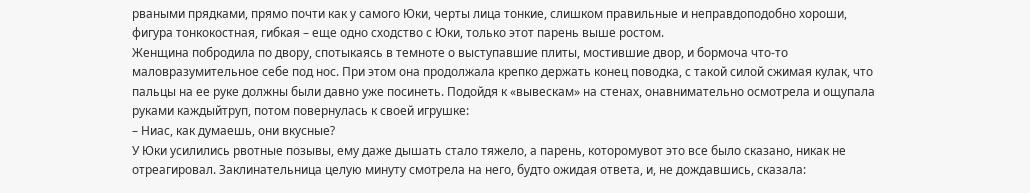рваными прядками, прямо почти как у самого Юки, черты лица тонкие, слишком правильные и неправдоподобно хороши, фигура тонкокостная, гибкая – еще одно сходство с Юки, только этот парень выше ростом.
Женщина побродила по двору, спотыкаясь в темноте о выступавшие плиты, мостившие двор, и бормоча что-то маловразумительное себе под нос. При этом она продолжала крепко держать конец поводка, с такой силой сжимая кулак, что пальцы на ее руке должны были давно уже посинеть. Подойдя к «вывескам» на стенах, онавнимательно осмотрела и ощупала руками каждыйтруп, потом повернулась к своей игрушке:
– Ниас, как думаешь, они вкусные?
У Юки усилились рвотные позывы, ему даже дышать стало тяжело, а парень, которомувот это все было сказано, никак не отреагировал. Заклинательница целую минуту смотрела на него, будто ожидая ответа, и, не дождавшись, сказала: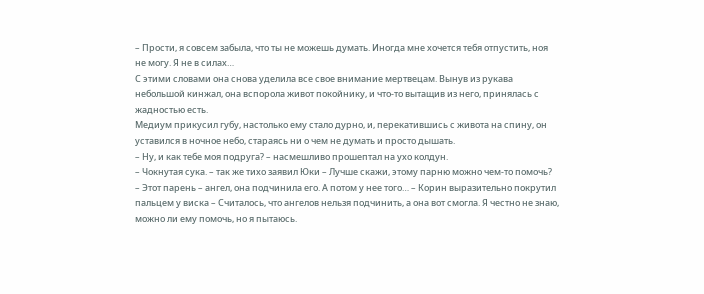– Прости, я совсем забыла, что ты не можешь думать. Иногда мне хочется тебя отпустить, ноя не могу. Я не в силах…
С этими словами она снова уделила все свое внимание мертвецам. Вынув из рукава небольшой кинжал, она вспорола живот покойнику, и что-то вытащив из него, принялась с жадностью есть.
Медиум прикусил губу, настолько ему стало дурно, и, перекатившись с живота на спину, он уставился в ночное небо, стараясь ни о чем не думать и просто дышать.
– Ну, и как тебе моя подруга? – насмешливо прошептал на ухо колдун.
– Чокнутая сука. – так же тихо заявил Юки – Лучше скажи, этому парню можно чем-то помочь?
– Этот парень – ангел, она подчинила его. А потом у нее того… – Корин выразительно покрутил пальцем у виска – Считалось, что ангелов нельзя подчинить, а она вот смогла. Я честно не знаю, можно ли ему помочь, но я пытаюсь.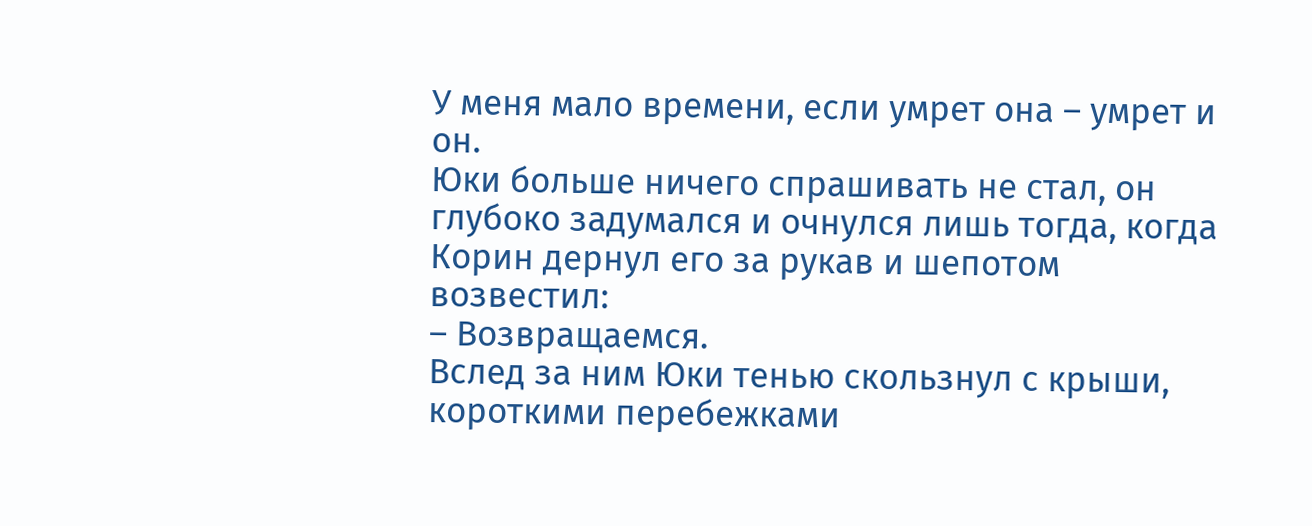У меня мало времени, если умрет она – умрет и он.
Юки больше ничего спрашивать не стал, он глубоко задумался и очнулся лишь тогда, когда Корин дернул его за рукав и шепотом возвестил:
– Возвращаемся.
Вслед за ним Юки тенью скользнул с крыши, короткими перебежками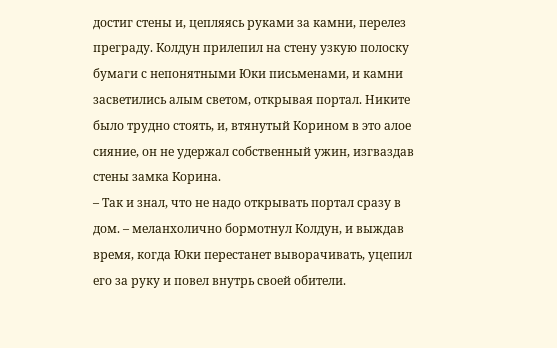достиг стены и, цепляясь руками за камни, перелез преграду. Колдун прилепил на стену узкую полоску бумаги с непонятными Юки письменами, и камни засветились алым светом, открывая портал. Никите было трудно стоять, и, втянутый Корином в это алое сияние, он не удержал собственный ужин, изгваздав стены замка Корина.
– Так и знал, что не надо открывать портал сразу в дом. – меланхолично бормотнул Колдун, и выждав время, когда Юки перестанет выворачивать, уцепил его за руку и повел внутрь своей обители.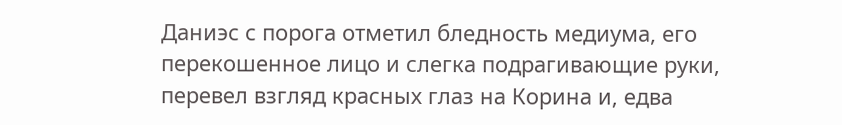Даниэс с порога отметил бледность медиума, его перекошенное лицо и слегка подрагивающие руки, перевел взгляд красных глаз на Корина и, едва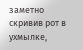заметно скривив рот в ухмылке,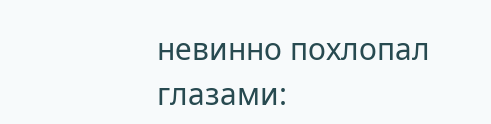невинно похлопал глазами: